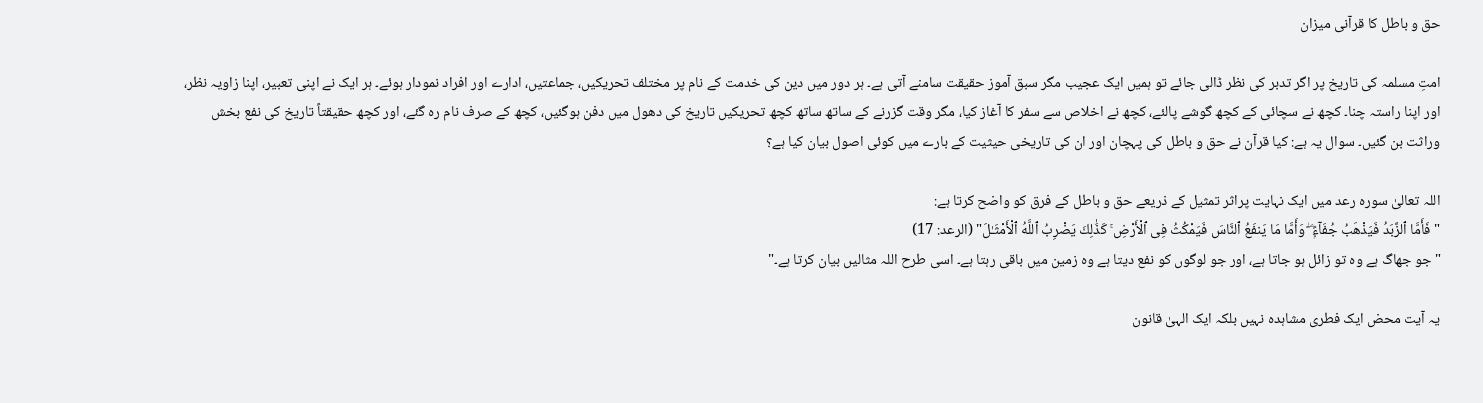حق و باطل کا قرآنی میزان

امتِ مسلمہ کی تاریخ پر اگر تدبر کی نظر ڈالی جائے تو ہمیں ایک عجیب مگر سبق آموز حقیقت سامنے آتی ہے۔ ہر دور میں دین کی خدمت کے نام پر مختلف تحریکیں، جماعتیں، ادارے اور افراد نمودار ہوئے۔ ہر ایک نے اپنی تعبیر، اپنا زاویہ نظر، اور اپنا راستہ چنا۔ کچھ نے سچائی کے کچھ گوشے پالئے، کچھ نے اخلاص سے سفر کا آغاز کیا، مگر وقت گزرنے کے ساتھ ساتھ کچھ تحریکیں تاریخ کی دھول میں دفن ہوگئیں، کچھ کے صرف نام رہ گئے، اور کچھ حقیقتاً تاریخ کی نفع بخش وراثت بن گئیں۔ سوال یہ ہے: کیا قرآن نے حق و باطل کی پہچان اور ان کی تاریخی حیثیت کے بارے میں کوئی اصول بیان کیا ہے؟

اللہ تعالیٰ سورہ رعد میں ایک نہایت پراثر تمثیل کے ذریعے حق و باطل کے فرق کو واضح کرتا ہے:
"فَأَمَّا ٱلزَّبَدُ فَيَذْهَبُ جُفَآءًۭ ۖ وَأَمَّا مَا يَنفَعُ ٱلنَّاسَ فَيَمْكُثُ فِى ٱلْأَرْضِ ۚ كَذَٰلِكَ يَضْرِبُ ٱللَّهُ ٱلْأَمْثَـٰلَ" (الرعد: 17)
"جو جھاگ ہے وہ تو زائل ہو جاتا ہے، اور جو لوگوں کو نفع دیتا ہے وہ زمین میں باقی رہتا ہے۔ اسی طرح اللہ مثالیں بیان کرتا ہے۔"

یہ آیت محض ایک فطری مشاہدہ نہیں بلکہ ایک الہیٰ قانون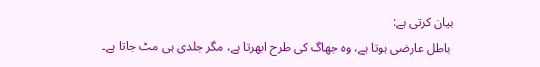بیان کرتی ہے:
 باطل عارضی ہوتا ہے، وہ جھاگ کی طرح ابھرتا ہے، مگر جلدی ہی مٹ جاتا ہے۔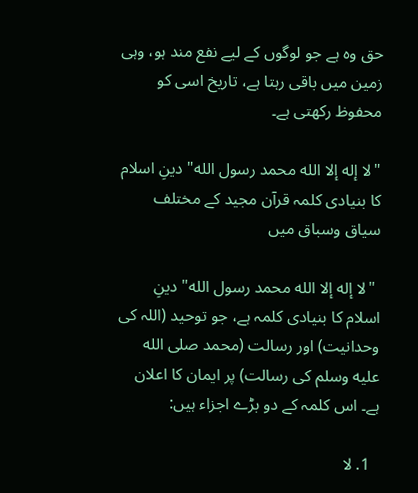حق وہ ہے جو لوگوں کے لیے نفع مند ہو، وہی زمین میں باقی رہتا ہے، تاریخ اسی کو محفوظ رکھتی ہے۔

"لا إله إلا الله محمد رسول الله" دینِ اسلام کا بنیادی کلمہ قرآن مجید کے مختلف سیاق وسباق میں

 "لا إله إلا الله محمد رسول الله" دینِ اسلام کا بنیادی کلمہ ہے، جو توحید (اللہ کی وحدانیت) اور رسالت (محمد صلى الله عليه وسلم کی رسالت) پر ایمان کا اعلان ہے۔ اس کلمہ کے دو بڑے اجزاء ہیں:

  1. لا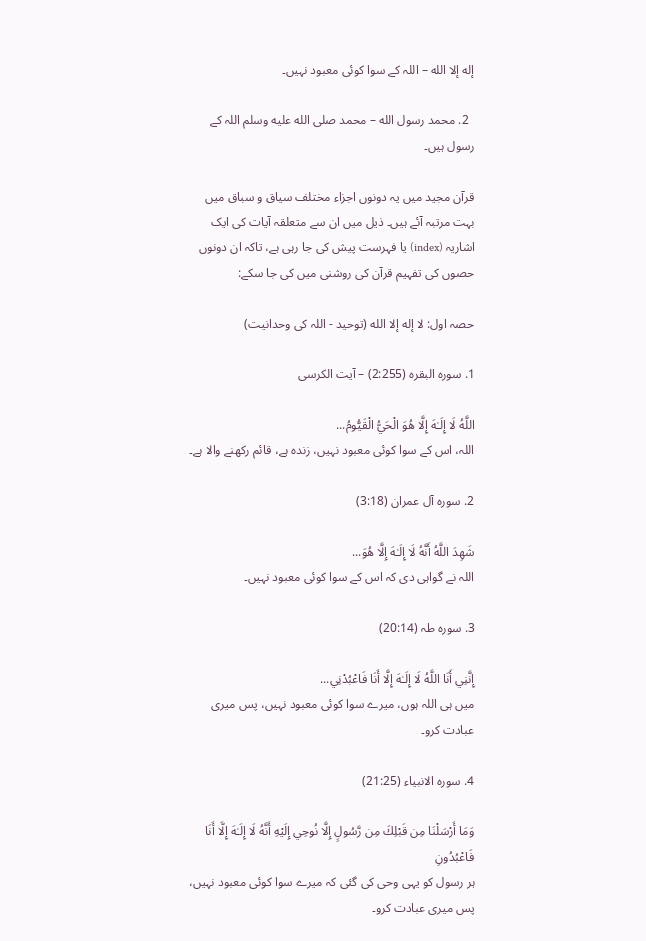إله إلا الله – اللہ کے سوا کوئی معبود نہیں۔

  2. محمد رسول الله – محمد صلى الله عليه وسلم اللہ کے رسول ہیں۔

قرآن مجید میں یہ دونوں اجزاء مختلف سیاق و سباق میں بہت مرتبہ آئے ہیں۔ ذیل میں ان سے متعلقہ آیات کی ایک اشاریہ (index) یا فہرست پیش کی جا رہی ہے، تاکہ ان دونوں حصوں کی تفہیم قرآن کی روشنی میں کی جا سکے:

حصہ اول: لا إله إلا الله (توحید - اللہ کی وحدانیت)

1. سورہ البقرہ (2:255) – آیت الکرسی

اللَّهُ لَا إِلَـٰهَ إِلَّا هُوَ الْحَيُّ الْقَيُّومُ...
اللہ، اس کے سوا کوئی معبود نہیں، زندہ ہے، قائم رکھنے والا ہے۔

2. سورہ آل عمران (3:18)

شَهِدَ اللَّهُ أَنَّهُ لَا إِلَـٰهَ إِلَّا هُوَ...
اللہ نے گواہی دی کہ اس کے سوا کوئی معبود نہیں۔

3. سورہ طہ (20:14)

إِنَّنِي أَنَا اللَّهُ لَا إِلَـٰهَ إِلَّا أَنَا فَاعْبُدْنِي...
میں ہی اللہ ہوں، میرے سوا کوئی معبود نہیں، پس میری عبادت کرو۔

4. سورہ الانبیاء (21:25)

وَمَا أَرْسَلْنَا مِن قَبْلِكَ مِن رَّسُولٍ إِلَّا نُوحِي إِلَيْهِ أَنَّهُ لَا إِلَـٰهَ إِلَّا أَنَا فَاعْبُدُونِ
ہر رسول کو یہی وحی کی گئی کہ میرے سوا کوئی معبود نہیں، پس میری عبادت کرو۔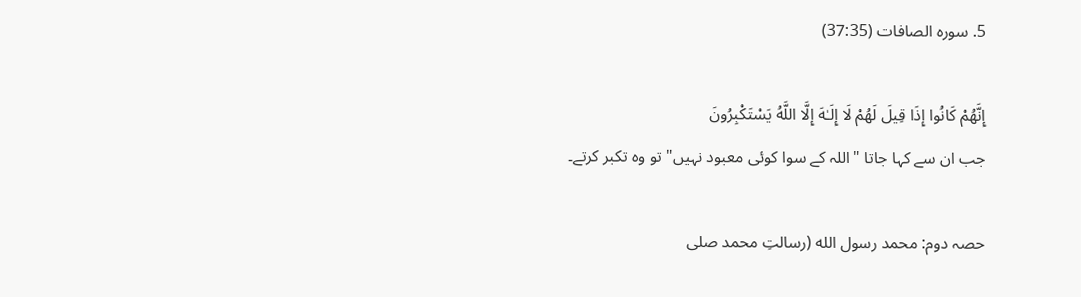5. سورہ الصافات (37:35)

إِنَّهُمْ كَانُوا إِذَا قِيلَ لَهُمْ لَا إِلَـٰهَ إِلَّا اللَّهُ يَسْتَكْبِرُونَ
جب ان سے کہا جاتا "اللہ کے سوا کوئی معبود نہیں" تو وہ تکبر کرتے۔

حصہ دوم: محمد رسول الله (رسالتِ محمد صلى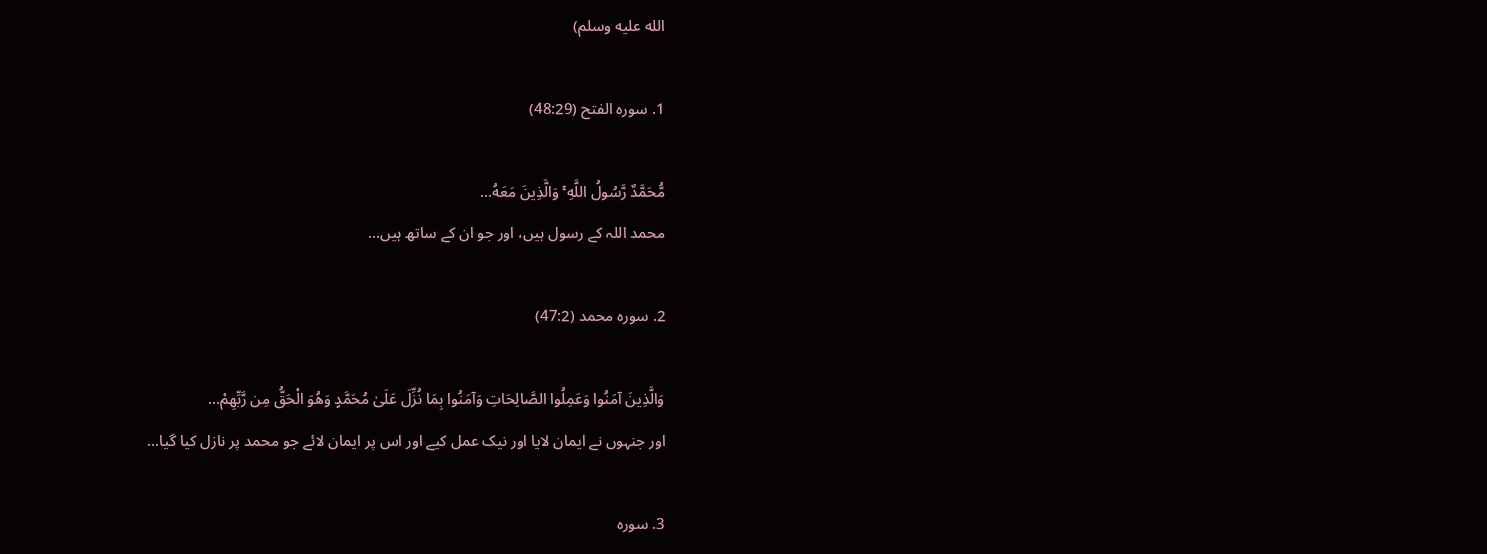الله عليه وسلم)

1. سورہ الفتح (48:29)

مُّحَمَّدٌ رَّسُولُ اللَّهِ ۚ وَالَّذِينَ مَعَهُ...
محمد اللہ کے رسول ہیں، اور جو ان کے ساتھ ہیں...

2. سورہ محمد (47:2)

وَالَّذِينَ آمَنُوا وَعَمِلُوا الصَّالِحَاتِ وَآمَنُوا بِمَا نُزِّلَ عَلَىٰ مُحَمَّدٍ وَهُوَ الْحَقُّ مِن رَّبِّهِمْ...
اور جنہوں نے ایمان لایا اور نیک عمل کیے اور اس پر ایمان لائے جو محمد پر نازل کیا گیا...

3. سورہ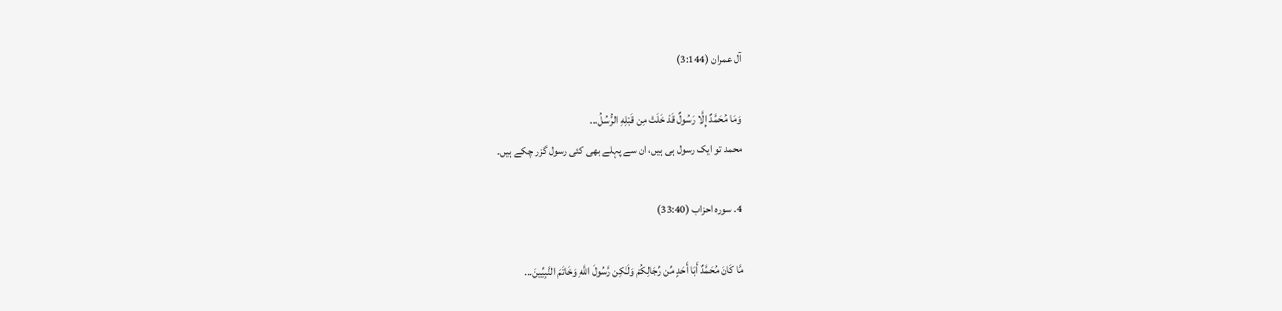آل عمران (3:144)

وَمَا مُحَمَّدٌ إِلَّا رَسُولٌ قَدْ خَلَتْ مِن قَبْلِهِ الرُّسُلُ...
محمد تو ایک رسول ہی ہیں، ان سے پہلے بھی کئی رسول گزر چکے ہیں۔

4. سورہ احزاب (33:40)

مَّا كَانَ مُحَمَّدٌ أَبَا أَحَدٍ مِّن رِّجَالِكُمْ وَلَـٰكِن رَّسُولَ اللَّهِ وَخَاتَمَ النَّبِيِّينَ...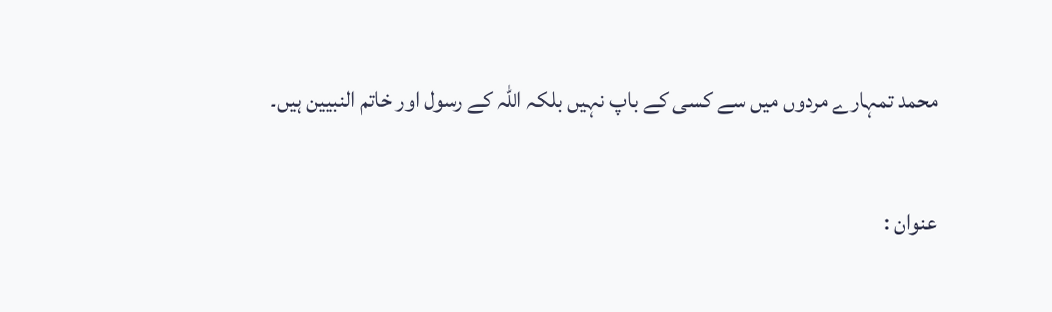محمد تمہارے مردوں میں سے کسی کے باپ نہیں بلکہ اللہ کے رسول اور خاتم النبیین ہیں۔

عنوان :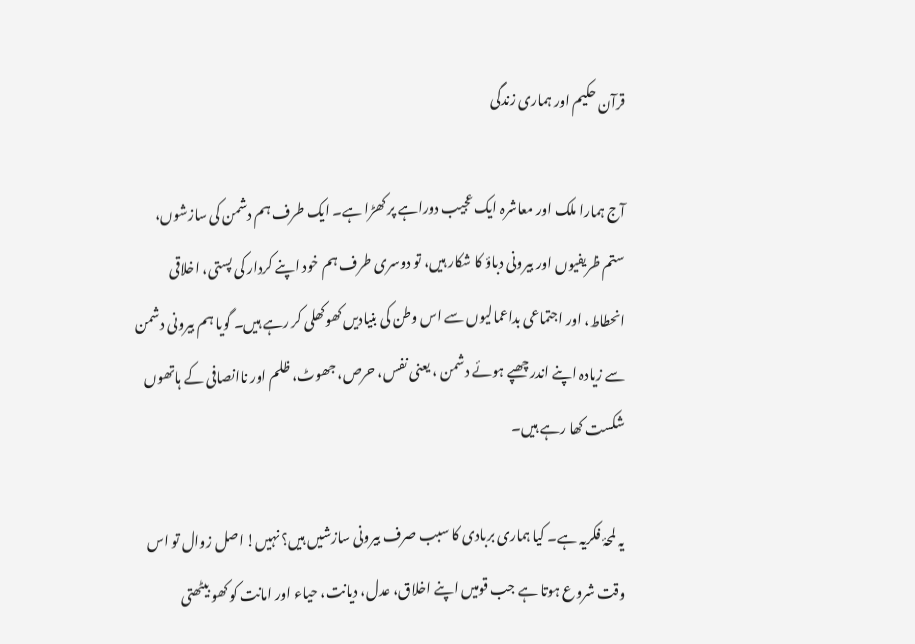قرآن حکیم اور ہماری زندگی

آج ہمارا ملک اور معاشرہ ایک عجیب دوراہے پر کھڑا ہے۔ ایک طرف ہم دشمن کی سازشوں، ستم ظریفیوں اور بیرونی دباؤ کا شکار ہیں، تو دوسری طرف ہم خود اپنے کردار کی پستی، اخلاقی انحطاط، اور اجتماعی بداعمالیوں سے اس وطن کی بنیادیں کھوکھلی کر رہے ہیں۔ گویا ہم بیرونی دشمن سے زیادہ اپنے اندر چھپے ہوئے دشمن ، یعنی نفس، حرص، جھوٹ، ظلم اور ناانصافی کے ہاتھوں شکست کھا رہے ہیں۔

یہ لمحۂ فکریہ ہے۔ کیا ہماری بربادی کا سبب صرف بیرونی سازشیں ہیں؟ نہیں! اصل زوال تو اس وقت شروع ہوتا ہے جب قومیں اپنے اخلاق، عدل، دیانت، حیاء اور امانت کو کھو بیٹھتی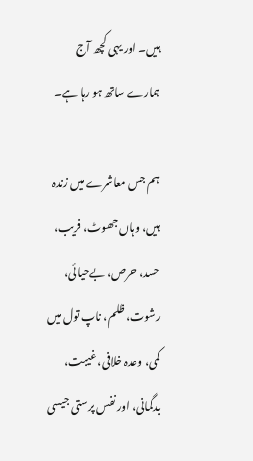ہیں۔ اور یہی کچھ آج ہمارے ساتھ ہو رہا ہے۔

ہم جس معاشرے میں زندہ ہیں، وہاں جھوٹ، فریب، حسد، حرص، بےحیائی، رشوت، ظلم، ناپ تول میں کمی، وعدہ خلافی، غیبت، بدگمانی، اور نفس پرستی جیسی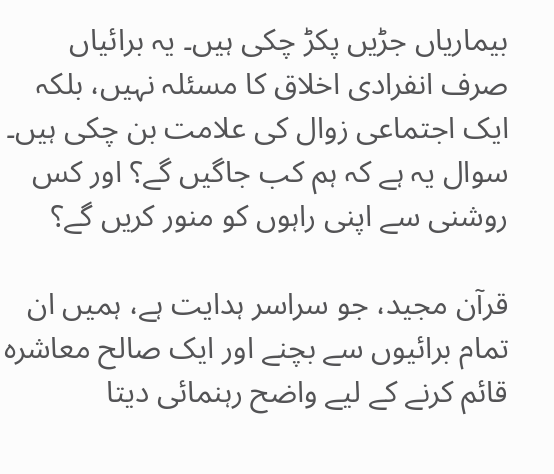بیماریاں جڑیں پکڑ چکی ہیں۔ یہ برائیاں صرف انفرادی اخلاق کا مسئلہ نہیں، بلکہ ایک اجتماعی زوال کی علامت بن چکی ہیں۔ سوال یہ ہے کہ ہم کب جاگیں گے؟ اور کس روشنی سے اپنی راہوں کو منور کریں گے؟

قرآن مجید، جو سراسر ہدایت ہے، ہمیں ان تمام برائیوں سے بچنے اور ایک صالح معاشرہ قائم کرنے کے لیے واضح رہنمائی دیتا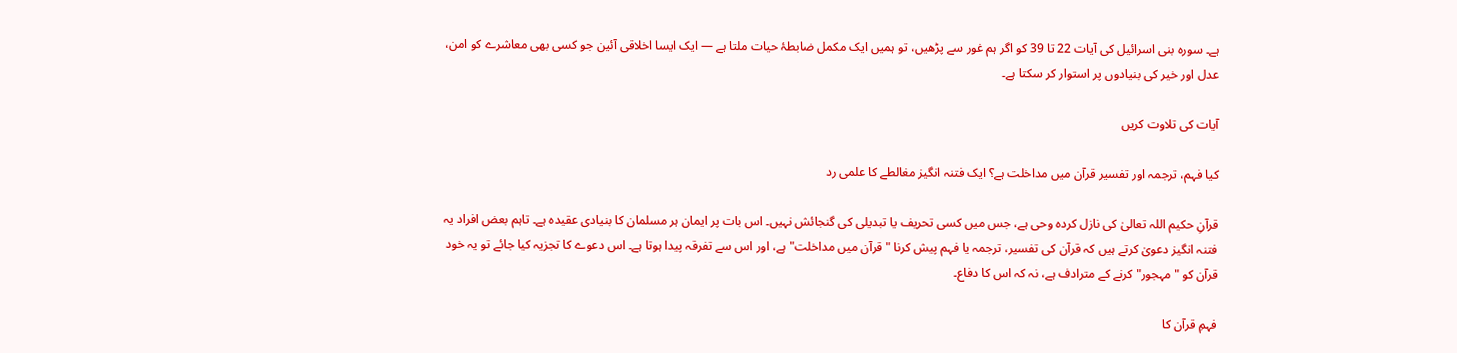ہے۔ سورہ بنی اسرائیل کی آیات 22 تا 39 کو اگر ہم غور سے پڑھیں، تو ہمیں ایک مکمل ضابطۂ حیات ملتا ہے — ایک ایسا اخلاقی آئین جو کسی بھی معاشرے کو امن، عدل اور خیر کی بنیادوں پر استوار کر سکتا ہے۔

آیات کی تلاوت کریں

کیا فہم، ترجمہ اور تفسیر قرآن میں مداخلت ہے؟ ایک فتنہ انگیز مغالطے کا علمی رد

قرآنِ حکیم اللہ تعالیٰ کی نازل کردہ وحی ہے، جس میں کسی تحریف یا تبدیلی کی گنجائش نہیں۔ اس بات پر ایمان ہر مسلمان کا بنیادی عقیدہ ہے۔ تاہم بعض افراد یہ فتنہ انگیز دعویٰ کرتے ہیں کہ قرآن کی تفسیر، ترجمہ یا فہم پیش کرنا "قرآن میں مداخلت" ہے، اور اس سے تفرقہ پیدا ہوتا ہے۔ اس دعوے کا تجزیہ کیا جائے تو یہ خود قرآن کو "مہجور" کرنے کے مترادف ہے، نہ کہ اس کا دفاع۔

فہمِ قرآن کا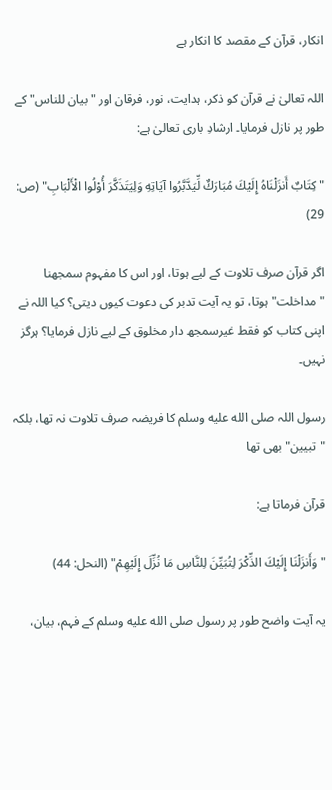انکار، قرآن کے مقصد کا انکار ہے

اللہ تعالیٰ نے قرآن کو ذکر، ہدایت، نور، فرقان اور "بیان للناس" کے طور پر نازل فرمایا۔ ارشادِ باری تعالیٰ ہے:

"كِتَابٌ أَنزَلْنَاهُ إِلَيْكَ مُبَارَكٌ لِّيَدَّبَّرُوا آيَاتِهِ وَلِيَتَذَكَّرَ أُوْلُوا الْأَلْبَابِ" (ص: 29)

اگر قرآن صرف تلاوت کے لیے ہوتا، اور اس کا مفہوم سمجھنا "مداخلت" ہوتا، تو یہ آیت تدبر کی دعوت کیوں دیتی؟ کیا اللہ نے اپنی کتاب کو فقط غیرسمجھ دار مخلوق کے لیے نازل فرمایا؟ ہرگز نہیں۔

رسول اللہ صلى الله عليه وسلم کا فریضہ صرف تلاوت نہ تھا، بلکہ "تبیین" بھی تھا

قرآن فرماتا ہے:

"وَأَنزَلْنَا إِلَيْكَ الذِّكْرَ لِتُبَيِّنَ لِلنَّاسِ مَا نُزِّلَ إِلَيْهِمْ" (النحل: 44)

یہ آیت واضح طور پر رسول صلى الله عليه وسلم کے فہم، بیان،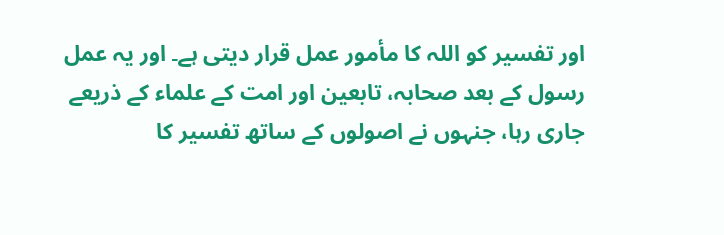اور تفسیر کو اللہ کا مأمور عمل قرار دیتی ہے۔ اور یہ عمل رسول کے بعد صحابہ، تابعین اور امت کے علماء کے ذریعے جاری رہا، جنہوں نے اصولوں کے ساتھ تفسیر کا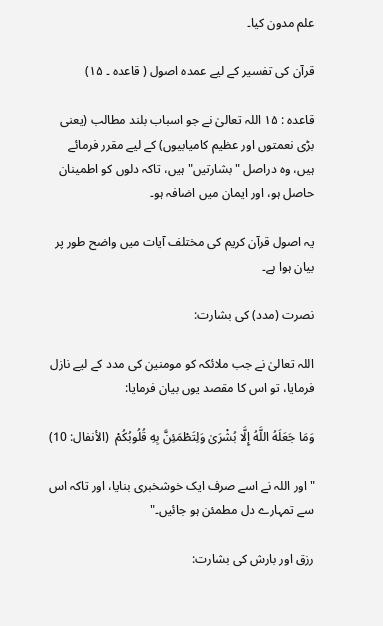علم مدون کیا۔

قرآن کی تفسیر کے لیے عمدہ اصول ( قاعدہ ۔ ۱۵)

قاعدہ : ۱۵ اللہ تعالیٰ نے جو اسباب بلند مطالب (یعنی بڑی نعمتوں اور عظیم کامیابیوں) کے لیے مقرر فرمائے ہیں، وہ دراصل "بشارتیں" ہیں، تاکہ دلوں کو اطمینان حاصل ہو، اور ایمان میں اضافہ ہو۔

یہ اصول قرآن کریم کی مختلف آیات میں واضح طور پر بیان ہوا ہے۔

نصرت (مدد) کی بشارت:

اللہ تعالیٰ نے جب ملائکہ کو مومنین کی مدد کے لیے نازل فرمایا، تو اس کا مقصد یوں بیان فرمایا:

وَمَا جَعَلَهُ اللَّهُ إِلَّا بُشْرَىٰ وَلِتَطْمَئِنَّ بِهِ قُلُوبُكُمْ  (الأنفال: 10)

"اور اللہ نے اسے صرف ایک خوشخبری بنایا، اور تاکہ اس سے تمہارے دل مطمئن ہو جائیں۔"

رزق اور بارش کی بشارت: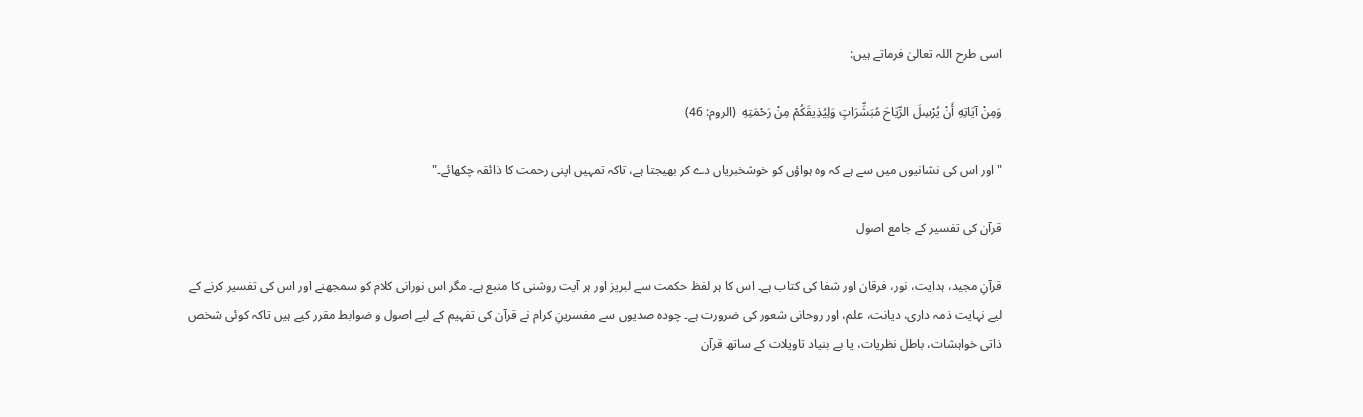اسی طرح اللہ تعالیٰ فرماتے ہیں:

وَمِنْ آيَاتِهِ أَنْ يُرْسِلَ الرِّيَاحَ مُبَشِّرَاتٍ وَلِيُذِيقَكُمْ مِنْ رَحْمَتِهِ  (الروم: 46)

"اور اس کی نشانیوں میں سے ہے کہ وہ ہواؤں کو خوشخبریاں دے کر بھیجتا ہے، تاکہ تمہیں اپنی رحمت کا ذائقہ چکھائے۔"

قرآن کی تفسیر کے جامع اصول

قرآنِ مجید، ہدایت، نور، فرقان اور شفا کی کتاب ہے۔ اس کا ہر لفظ حکمت سے لبریز اور ہر آیت روشنی کا منبع ہے۔ مگر اس نورانی کلام کو سمجھنے اور اس کی تفسیر کرنے کے لیے نہایت ذمہ داری، دیانت، علم، اور روحانی شعور کی ضرورت ہے۔ چودہ صدیوں سے مفسرینِ کرام نے قرآن کی تفہیم کے لیے اصول و ضوابط مقرر کیے ہیں تاکہ کوئی شخص ذاتی خواہشات، باطل نظریات، یا بے بنیاد تاویلات کے ساتھ قرآن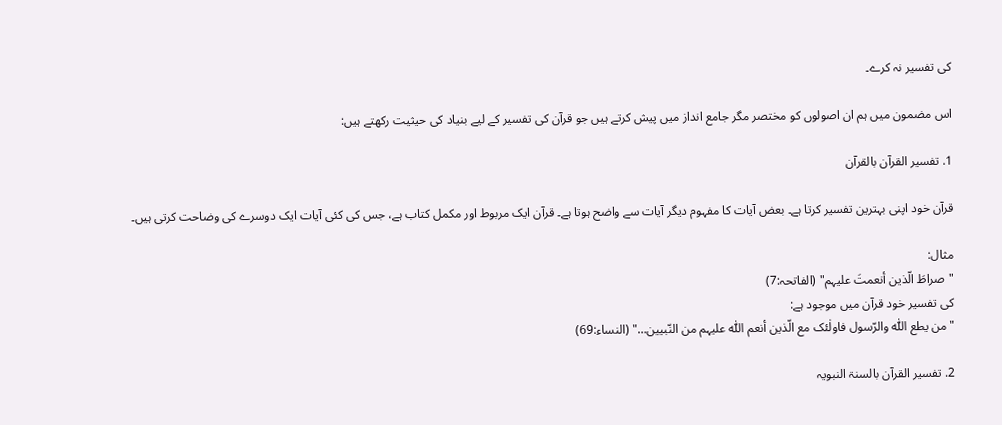کی تفسیر نہ کرے۔

اس مضمون میں ہم ان اصولوں کو مختصر مگر جامع انداز میں پیش کرتے ہیں جو قرآن کی تفسیر کے لیے بنیاد کی حیثیت رکھتے ہیں:

1. تفسیر القرآن بالقرآن

قرآن خود اپنی بہترین تفسیر کرتا ہے۔ بعض آیات کا مفہوم دیگر آیات سے واضح ہوتا ہے۔ قرآن ایک مربوط اور مکمل کتاب ہے، جس کی کئی آیات ایک دوسرے کی وضاحت کرتی ہیں۔

مثال:
"صراطَ الّذین أنعمتَ علیہم" (الفاتحہ:7)
کی تفسیر خود قرآن میں موجود ہے:
"من یطع اللّٰہ والرّسول فاولٰئک مع الّذین أنعم اللّٰہ علیہم من النّبیین…" (النساء:69)

2. تفسیر القرآن بالسنۃ النبویہ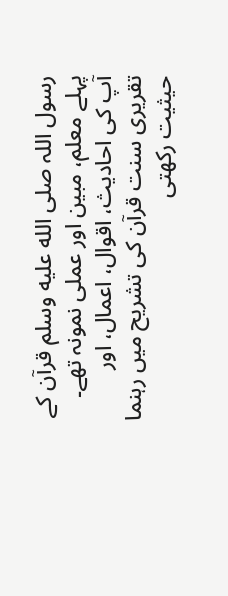رسول اللہ صلى الله عليه وسلم قرآن کے پہلے معلم، مبین اور عملی نمونہ تھے۔ آپ کی احادیث، اقوال، اعمال، اور تقریری سنت قرآن کی تشریح میں رہنما حیثیت رکھتی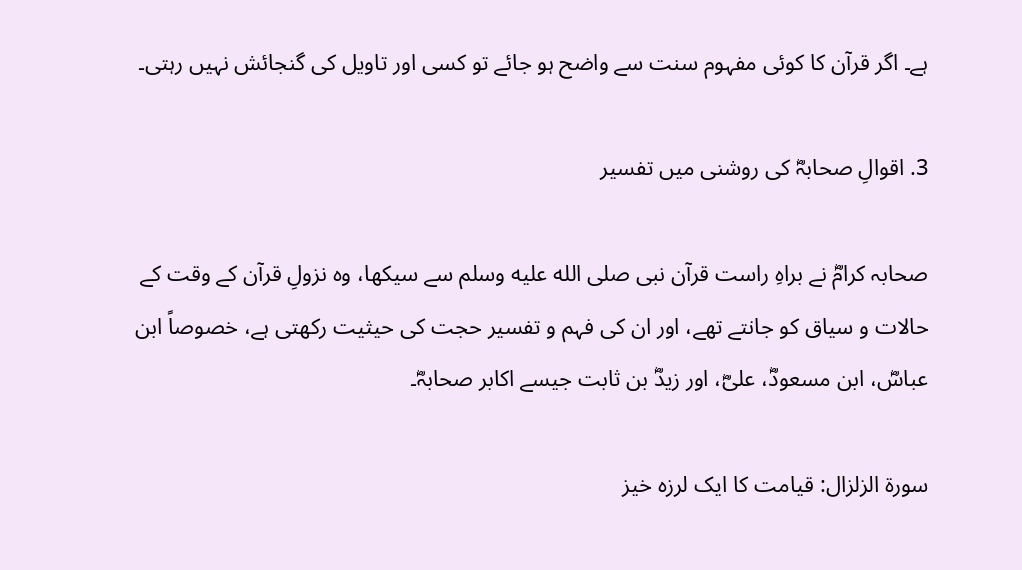ہے۔ اگر قرآن کا کوئی مفہوم سنت سے واضح ہو جائے تو کسی اور تاویل کی گنجائش نہیں رہتی۔

3. اقوالِ صحابہؓ کی روشنی میں تفسیر

صحابہ کرامؓ نے براہِ راست قرآن نبی صلى الله عليه وسلم سے سیکھا، وہ نزولِ قرآن کے وقت کے حالات و سیاق کو جانتے تھے، اور ان کی فہم و تفسیر حجت کی حیثیت رکھتی ہے، خصوصاً ابن عباسؓ، ابن مسعودؓ، علیؓ، اور زیدؓ بن ثابت جیسے اکابر صحابہؓ۔

سورۃ الزلزال: قیامت کا ایک لرزہ خیز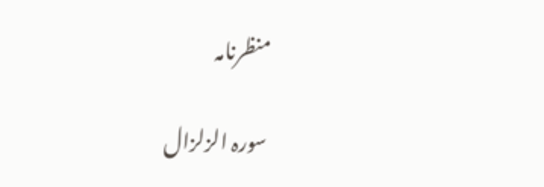منظرنامہ

 سورہ الزلزال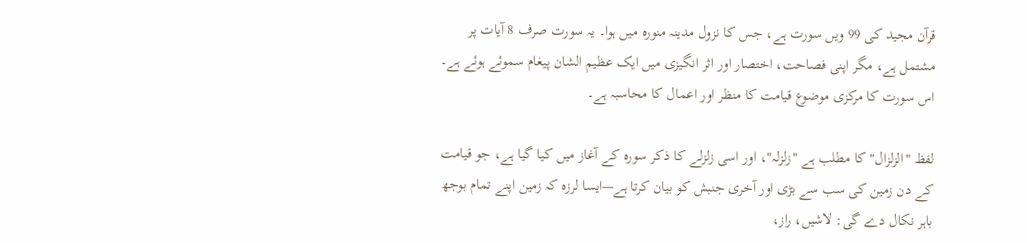قرآن مجید کی 99 ویں سورت ہے، جس کا نزول مدینہ منورہ میں ہوا۔ یہ سورت صرف 8 آیات پر مشتمل ہے، مگر اپنی فصاحت، اختصار اور اثر انگیزی میں ایک عظیم الشان پیغام سموئے ہوئے ہے۔ اس سورت کا مرکزی موضوع قیامت کا منظر اور اعمال کا محاسبہ ہے۔

لفظ "الزلزال" کا مطلب ہے "زلزلہ"، اور اسی زلزلے کا ذکر سورہ کے آغاز میں کیا گیا ہے، جو قیامت کے دن زمین کی سب سے بڑی اور آخری جنبش کو بیان کرتا ہے—ایسا لرزہ کہ زمین اپنے تمام بوجھ باہر نکال دے گی: لاشیں، راز،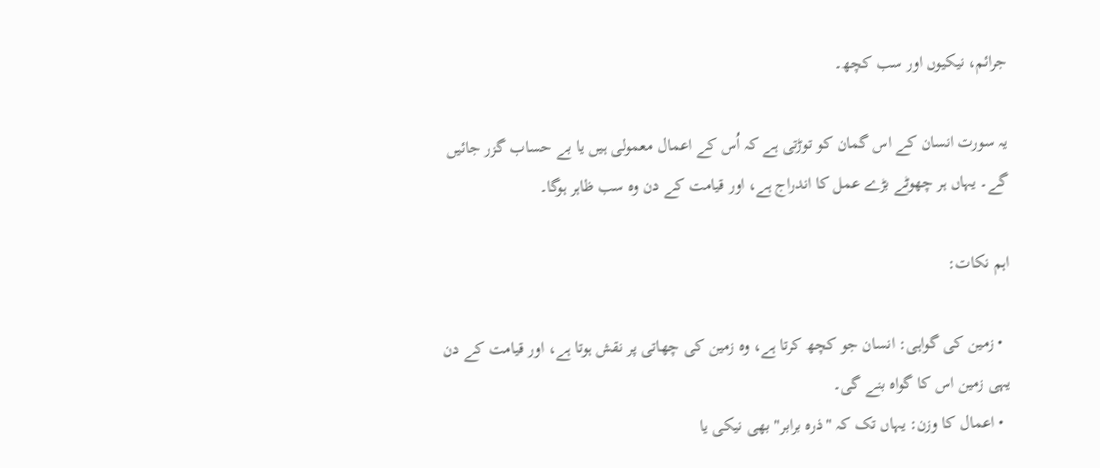جرائم، نیکیوں اور سب کچھ۔

یہ سورت انسان کے اس گمان کو توڑتی ہے کہ اُس کے اعمال معمولی ہیں یا بے حساب گزر جائیں گے۔ یہاں ہر چھوٹے بڑے عمل کا اندراج ہے، اور قیامت کے دن وہ سب ظاہر ہوگا۔

اہم نکات:

  • زمین کی گواہی: انسان جو کچھ کرتا ہے، وہ زمین کی چھاتی پر نقش ہوتا ہے، اور قیامت کے دن یہی زمین اس کا گواہ بنے گی۔
  • اعمال کا وزن: یہاں تک کہ "ذرہ برابر" بھی نیکی یا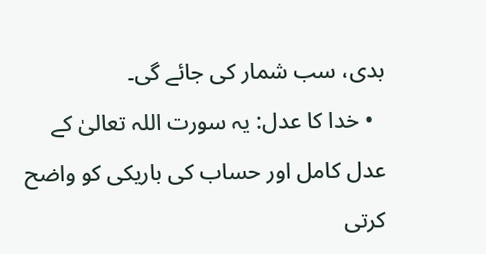بدی، سب شمار کی جائے گی۔
  • خدا کا عدل: یہ سورت اللہ تعالیٰ کے عدل کامل اور حساب کی باریکی کو واضح کرتی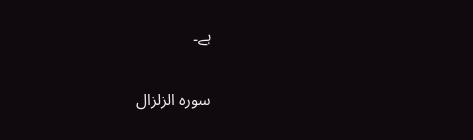ہے۔

سورہ الزلزال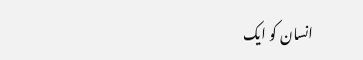انسان کو ایک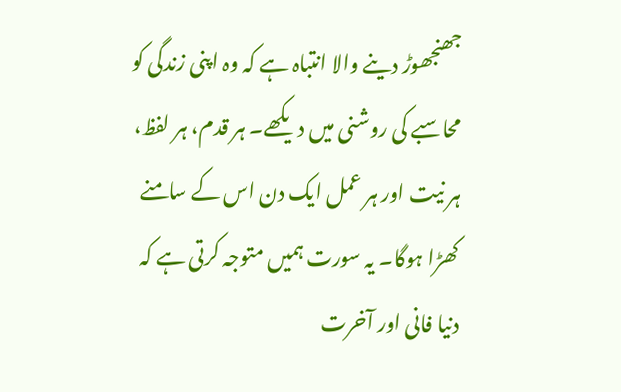جھنجھوڑ دینے والا انتباہ ہے کہ وہ اپنی زندگی کو محاسبے کی روشنی میں دیکھے۔ ہر قدم، ہر لفظ، ہر نیت اور ہر عمل ایک دن اس کے سامنے کھڑا ہوگا۔ یہ سورت ہمیں متوجہ کرتی ہے کہ دنیا فانی اور آخرت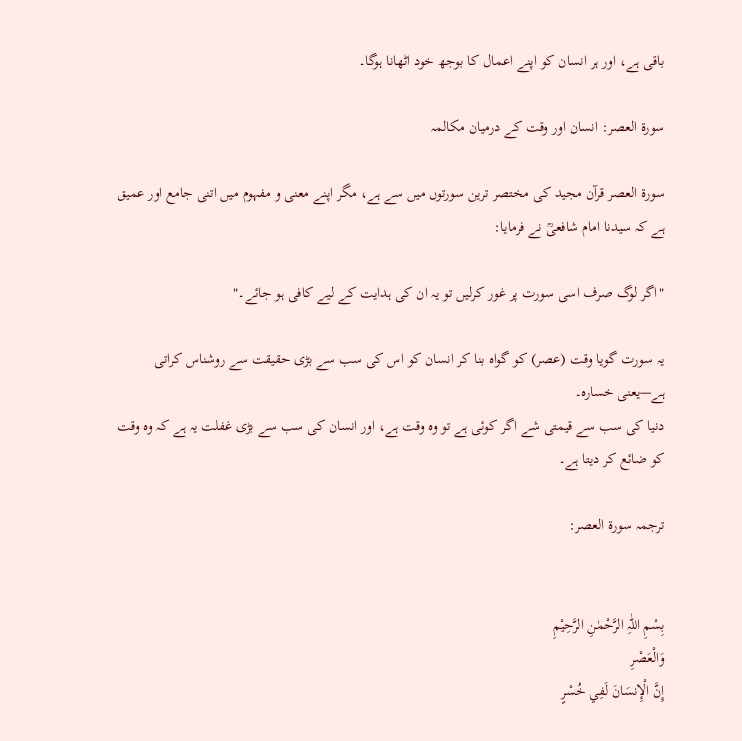باقی ہے، اور ہر انسان کو اپنے اعمال کا بوجھ خود اٹھانا ہوگا۔

سورۃ العصر: انسان اور وقت کے درمیان مکالمہ

سورۃ العصر قرآن مجید کی مختصر ترین سورتوں میں سے ہے، مگر اپنے معنی و مفہوم میں اتنی جامع اور عمیق ہے کہ سیدنا امام شافعیؒ نے فرمایا:

"اگر لوگ صرف اسی سورت پر غور کرلیں تو یہ ان کی ہدایت کے لیے کافی ہو جائے۔"

یہ سورت گویا وقت (عصر) کو گواہ بنا کر انسان کو اس کی سب سے بڑی حقیقت سے روشناس کراتی ہے—یعنی خسارہ۔
دنیا کی سب سے قیمتی شے اگر کوئی ہے تو وہ وقت ہے، اور انسان کی سب سے بڑی غفلت یہ ہے کہ وہ وقت کو ضائع کر دیتا ہے۔

ترجمہ سورۃ العصر:


بِسْمِ اللّٰہِ الرَّحْمٰنِ الرَّحِیْمِ
وَالْعَصْرِ
إِنَّ الْإِنسَانَ لَفِي خُسْرٍ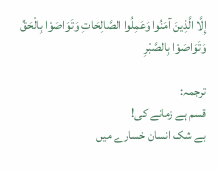إِلَّا الَّذِينَ آمَنُوا وَعَمِلُوا الصَّالِحَاتِ وَتَوَاصَوْا بِالْحَقِّ وَتَوَاصَوْا بِالصَّبْرِ

ترجمہ:
قسم ہے زمانے کی!
بے شک انسان خسارے میں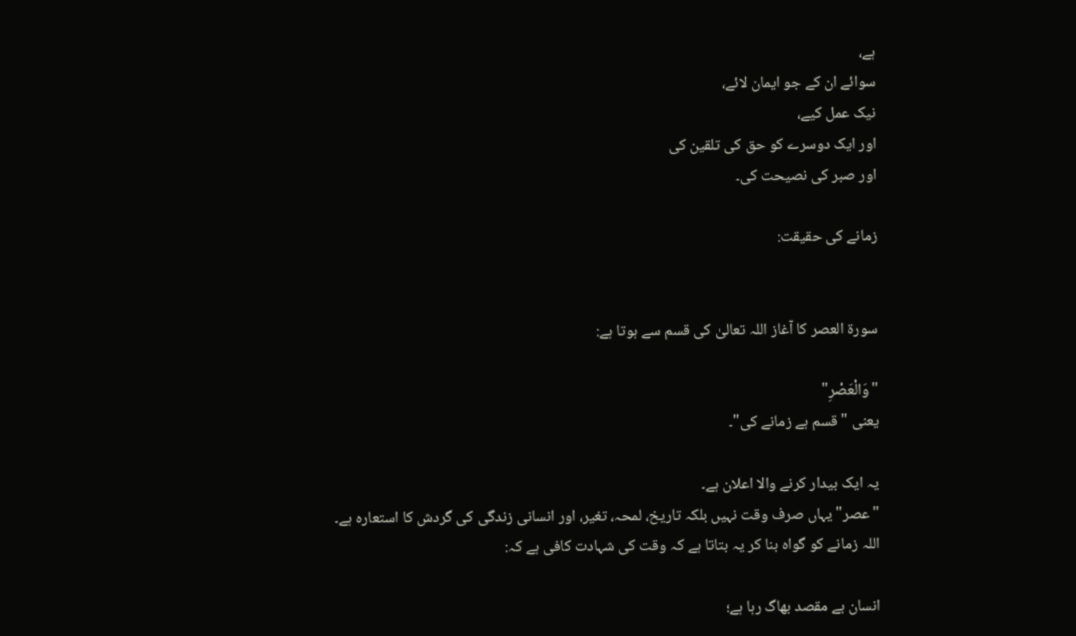ہے،
سوائے ان کے جو ایمان لائے،
نیک عمل کیے،
اور ایک دوسرے کو حق کی تلقین کی
اور صبر کی نصیحت کی۔

زمانے کی حقیقت:


سورۃ العصر کا آغاز اللہ تعالیٰ کی قسم سے ہوتا ہے:

"وَالْعَصْرِ"
یعنی "قسم ہے زمانے کی"۔

یہ ایک بیدار کرنے والا اعلان ہے۔
"عصر" یہاں صرف وقت نہیں بلکہ تاریخ، لمحہ، تغیر، اور انسانی زندگی کی گردش کا استعارہ ہے۔
اللہ زمانے کو گواہ بنا کر یہ بتاتا ہے کہ وقت کی شہادت کافی ہے کہ:

انسان بے مقصد بھاگ رہا ہے؛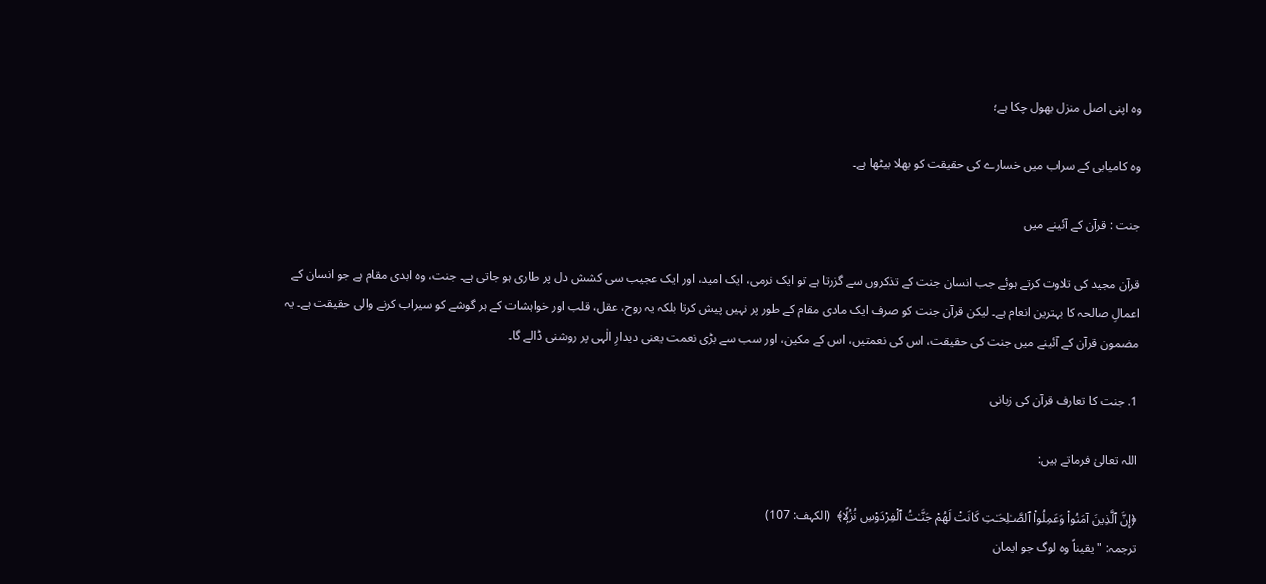وہ اپنی اصل منزل بھول چکا ہے؛

وہ کامیابی کے سراب میں خسارے کی حقیقت کو بھلا بیٹھا ہے۔

جنت : قرآن کے آئینے میں

قرآن مجید کی تلاوت کرتے ہوئے جب انسان جنت کے تذکروں سے گزرتا ہے تو ایک نرمی، ایک امید، اور ایک عجیب سی کشش دل پر طاری ہو جاتی ہے۔ جنت، وہ ابدی مقام ہے جو انسان کے اعمالِ صالحہ کا بہترین انعام ہے۔ لیکن قرآن جنت کو صرف ایک مادی مقام کے طور پر نہیں پیش کرتا بلکہ یہ روح، عقل، قلب اور خواہشات کے ہر گوشے کو سیراب کرنے والی حقیقت ہے۔ یہ مضمون قرآن کے آئینے میں جنت کی حقیقت، اس کی نعمتیں، اس کے مکین، اور سب سے بڑی نعمت یعنی دیدارِ الٰہی پر روشنی ڈالے گا۔

1. جنت کا تعارف قرآن کی زبانی

اللہ تعالیٰ فرماتے ہیں:

﴿إِنَّ ٱلَّذِينَ آمَنُوا۟ وَعَمِلُوا۟ ٱلصَّـٰلِحَـٰتِ كَانَتْ لَهُمْ جَنَّـٰتُ ٱلْفِرْدَوْسِ نُزُلًۭا﴾  (الکہف: 107)
ترجمہ: "یقیناً وہ لوگ جو ایمان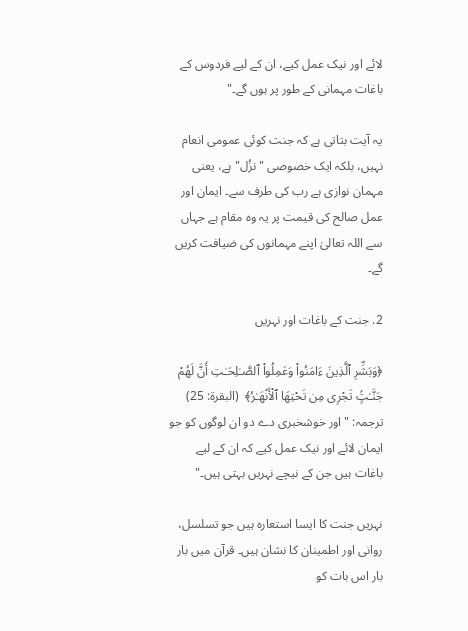لائے اور نیک عمل کیے، ان کے لیے فردوس کے باغات مہمانی کے طور پر ہوں گے۔"

یہ آیت بتاتی ہے کہ جنت کوئی عمومی انعام نہیں، بلکہ ایک خصوصی "نزُل" ہے، یعنی مہمان نوازی ہے رب کی طرف سے۔ ایمان اور عمل صالح کی قیمت پر یہ وہ مقام ہے جہاں سے اللہ تعالیٰ اپنے مہمانوں کی ضیافت کریں گے۔

2. جنت کے باغات اور نہریں

﴿وَبَشِّرِ ٱلَّذِينَ ءَامَنُوا۟ وَعَمِلُوا۟ ٱلصَّـٰلِحَـٰتِ أَنَّ لَهُمْ جَنَّـٰتٍۢ تَجْرِى مِن تَحْتِهَا ٱلْأَنْهَـٰرُ﴾  (البقرۃ: 25)
ترجمہ: "اور خوشخبری دے دو ان لوگوں کو جو ایمان لائے اور نیک عمل کیے کہ ان کے لیے باغات ہیں جن کے نیچے نہریں بہتی ہیں۔"

نہریں جنت کا ایسا استعارہ ہیں جو تسلسل، روانی اور اطمینان کا نشان ہیں۔ قرآن میں بار بار اس بات کو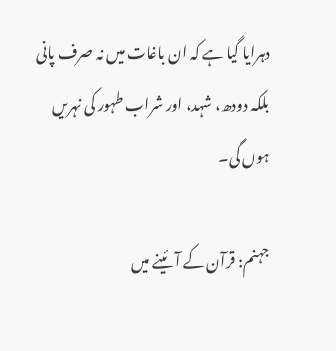دہرایا گیا ہے کہ ان باغات میں نہ صرف پانی بلکہ دودھ، شہد، اور شراب طہور کی نہریں ہوں گی۔

جہنم: قرآن کے آئینے میں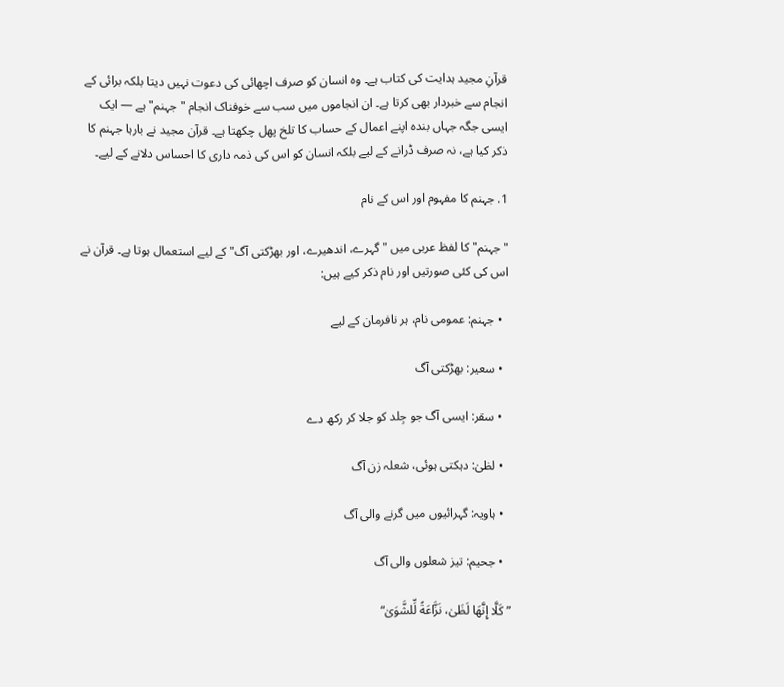قرآنِ مجید ہدایت کی کتاب ہے۔ وہ انسان کو صرف اچھائی کی دعوت نہیں دیتا بلکہ برائی کے انجام سے خبردار بھی کرتا ہے۔ ان انجاموں میں سب سے خوفناک انجام "جہنم" ہے — ایک ایسی جگہ جہاں بندہ اپنے اعمال کے حساب کا تلخ پھل چکھتا ہے۔ قرآن مجید نے بارہا جہنم کا ذکر کیا ہے، نہ صرف ڈرانے کے لیے بلکہ انسان کو اس کی ذمہ داری کا احساس دلانے کے لیے۔

1. جہنم کا مفہوم اور اس کے نام

"جہنم" کا لفظ عربی میں "گہرے، اندھیرے، اور بھڑکتی آگ" کے لیے استعمال ہوتا ہے۔ قرآن نے اس کی کئی صورتیں اور نام ذکر کیے ہیں:

  • جہنم: عمومی نام، ہر نافرمان کے لیے

  • سعیر: بھڑکتی آگ

  • سقر: ایسی آگ جو جِلد کو جلا کر رکھ دے

  • لظیٰ: دہکتی ہوئی، شعلہ زن آگ

  • ہاویہ: گہرائیوں میں گرنے والی آگ

  • جحیم: تیز شعلوں والی آگ

”كَلَّا إِنَّهَا لَظَىٰ، نَزَّاعَةً لِّلشَّوَىٰ“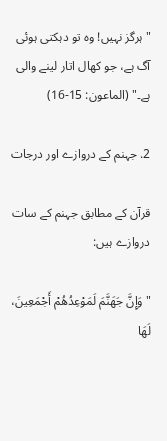"ہرگز نہیں! وہ تو دہکتی ہوئی آگ ہے، جو کھال اتار لینے والی ہے۔" (الماعون: 15-16)

2. جہنم کے دروازے اور درجات

قرآن کے مطابق جہنم کے سات دروازے ہیں:

"وَإِنَّ جَهَنَّمَ لَمَوْعِدُهُمْ أَجْمَعِينَ، لَهَا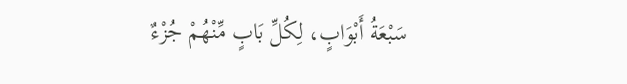سَبْعَةُ أَبْوَابٍ، لِكُلِّ بَابٍ مِّنْهُمْ جُزْءٌ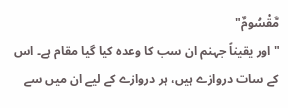مَّقْسُومٌ"
"اور یقیناً جہنم ان سب کا وعدہ کیا گیا مقام ہے۔ اس کے سات دروازے ہیں، ہر دروازے کے لیے ان میں سے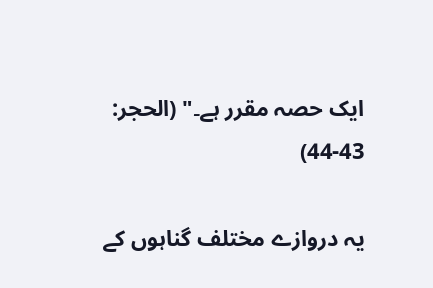ایک حصہ مقرر ہے۔" (الحجر: 43-44)

یہ دروازے مختلف گناہوں کے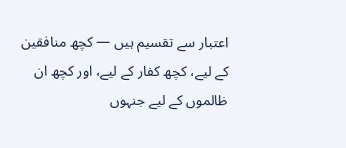اعتبار سے تقسیم ہیں — کچھ منافقین کے لیے، کچھ کفار کے لیے، اور کچھ ان ظالموں کے لیے جنہوں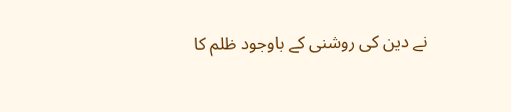نے دین کی روشنی کے باوجود ظلم کا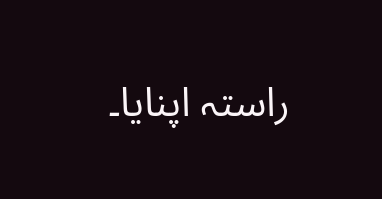راستہ اپنایا۔